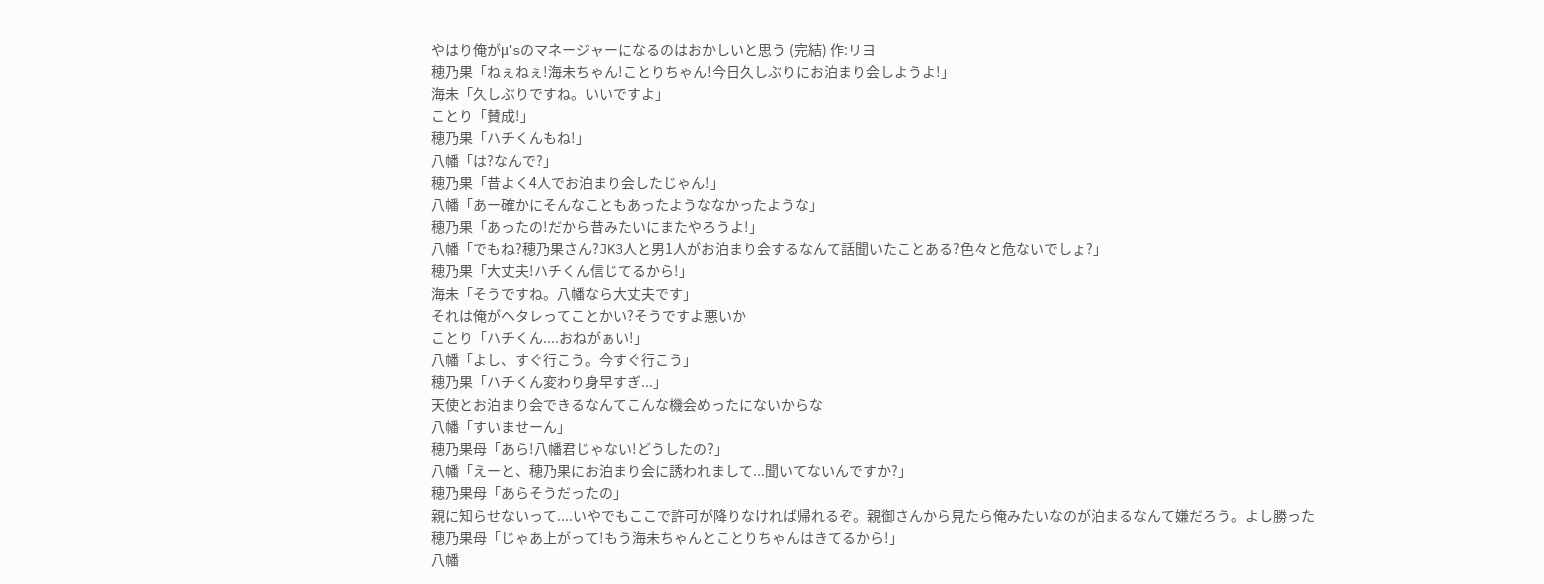やはり俺がμ'sのマネージャーになるのはおかしいと思う (完結) 作:リヨ
穂乃果「ねぇねぇ!海未ちゃん!ことりちゃん!今日久しぶりにお泊まり会しようよ!」
海未「久しぶりですね。いいですよ」
ことり「賛成!」
穂乃果「ハチくんもね!」
八幡「は?なんで?」
穂乃果「昔よく4人でお泊まり会したじゃん!」
八幡「あー確かにそんなこともあったようななかったような」
穂乃果「あったの!だから昔みたいにまたやろうよ!」
八幡「でもね?穂乃果さん?JK3人と男1人がお泊まり会するなんて話聞いたことある?色々と危ないでしょ?」
穂乃果「大丈夫!ハチくん信じてるから!」
海未「そうですね。八幡なら大丈夫です」
それは俺がヘタレってことかい?そうですよ悪いか
ことり「ハチくん....おねがぁい!」
八幡「よし、すぐ行こう。今すぐ行こう」
穂乃果「ハチくん変わり身早すぎ...」
天使とお泊まり会できるなんてこんな機会めったにないからな
八幡「すいませーん」
穂乃果母「あら!八幡君じゃない!どうしたの?」
八幡「えーと、穂乃果にお泊まり会に誘われまして...聞いてないんですか?」
穂乃果母「あらそうだったの」
親に知らせないって....いやでもここで許可が降りなければ帰れるぞ。親御さんから見たら俺みたいなのが泊まるなんて嫌だろう。よし勝った
穂乃果母「じゃあ上がって!もう海未ちゃんとことりちゃんはきてるから!」
八幡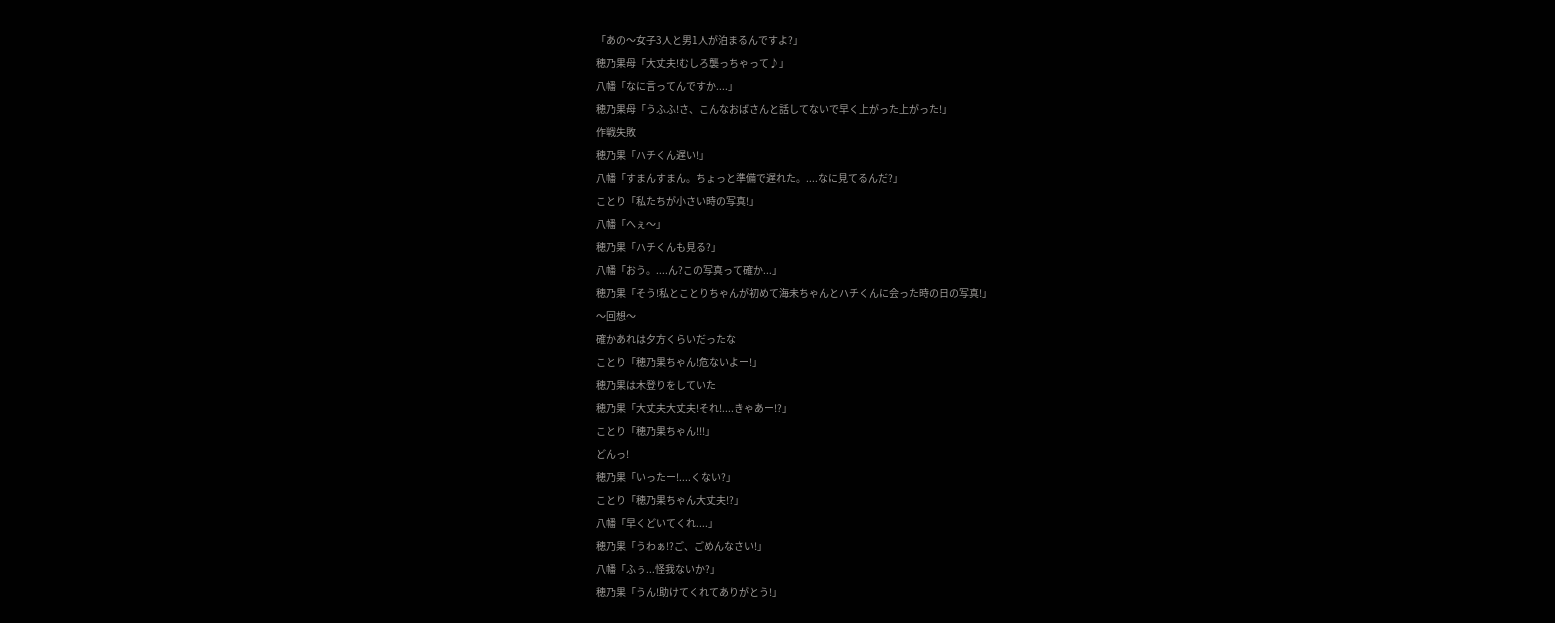「あの〜女子3人と男1人が泊まるんですよ?」
穂乃果母「大丈夫!むしろ襲っちゃって♪」
八幡「なに言ってんですか....」
穂乃果母「うふふ!さ、こんなおばさんと話してないで早く上がった上がった!」
作戦失敗
穂乃果「ハチくん遅い!」
八幡「すまんすまん。ちょっと準備で遅れた。....なに見てるんだ?」
ことり「私たちが小さい時の写真!」
八幡「へぇ〜」
穂乃果「ハチくんも見る?」
八幡「おう。....ん?この写真って確か...」
穂乃果「そう!私とことりちゃんが初めて海未ちゃんとハチくんに会った時の日の写真!」
〜回想〜
確かあれは夕方くらいだったな
ことり「穂乃果ちゃん!危ないよー!」
穂乃果は木登りをしていた
穂乃果「大丈夫大丈夫!それ!....きゃあー!?」
ことり「穂乃果ちゃん!!!」
どんっ!
穂乃果「いったー!....くない?」
ことり「穂乃果ちゃん大丈夫!?」
八幡「早くどいてくれ....」
穂乃果「うわぁ!?ご、ごめんなさい!」
八幡「ふぅ...怪我ないか?」
穂乃果「うん!助けてくれてありがとう!」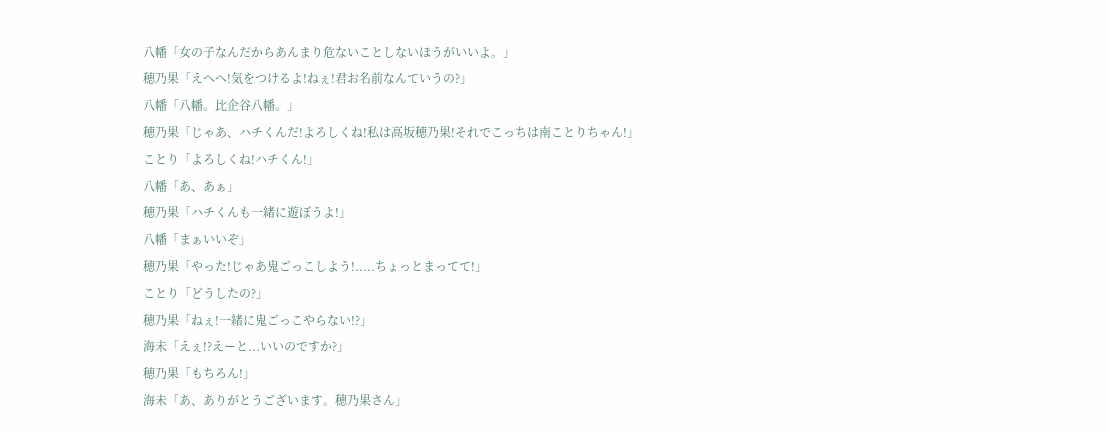八幡「女の子なんだからあんまり危ないことしないほうがいいよ。」
穂乃果「えへへ!気をつけるよ!ねぇ!君お名前なんていうの?」
八幡「八幡。比企谷八幡。」
穂乃果「じゃあ、ハチくんだ!よろしくね!私は高坂穂乃果!それでこっちは南ことりちゃん!」
ことり「よろしくね!ハチくん!」
八幡「あ、あぁ」
穂乃果「ハチくんも一緒に遊ぼうよ!」
八幡「まぁいいぞ」
穂乃果「やった!じゃあ鬼ごっこしよう!.....ちょっとまってて!」
ことり「どうしたの?」
穂乃果「ねぇ!一緒に鬼ごっこやらない!?」
海未「えぇ!?えーと...いいのですか?」
穂乃果「もちろん!」
海未「あ、ありがとうございます。穂乃果さん」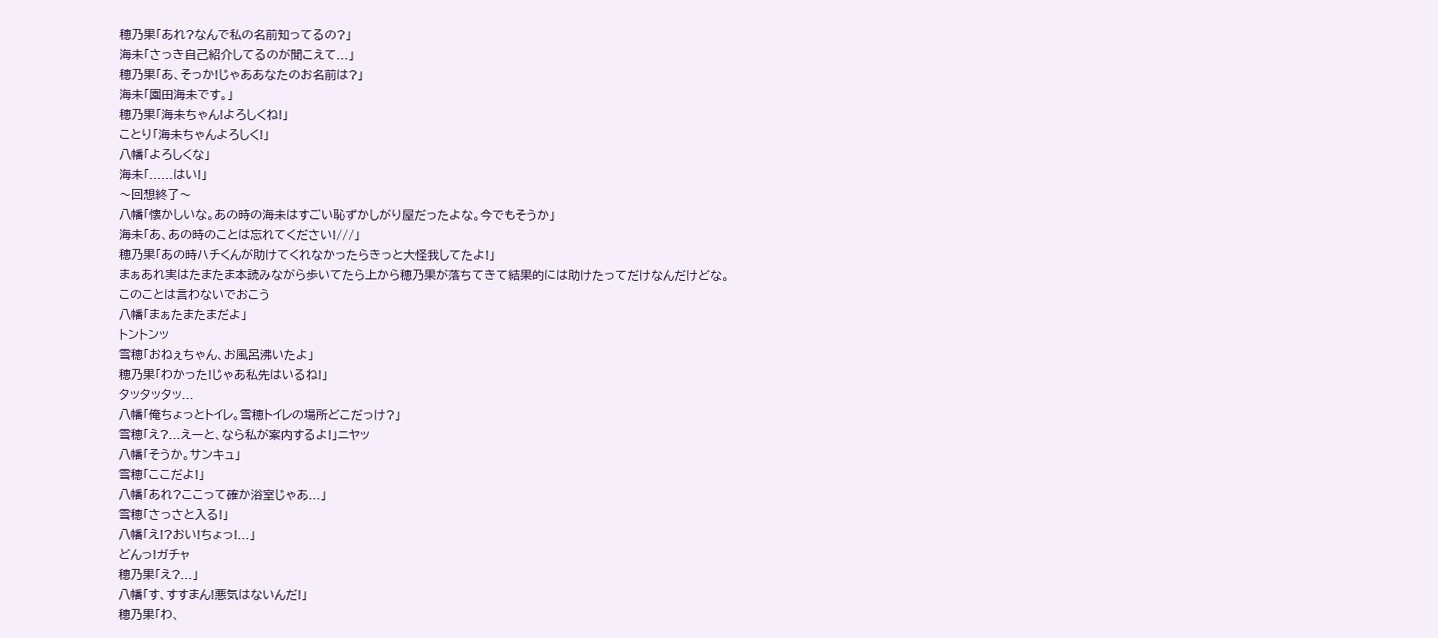穂乃果「あれ?なんで私の名前知ってるの?」
海未「さっき自己紹介してるのが聞こえて...」
穂乃果「あ、そっか!じゃああなたのお名前は?」
海未「園田海未です。」
穂乃果「海未ちゃん!よろしくね!」
ことり「海未ちゃんよろしく!」
八幡「よろしくな」
海未「......はい!」
〜回想終了〜
八幡「懐かしいな。あの時の海未はすごい恥ずかしがり屋だったよな。今でもそうか」
海未「あ、あの時のことは忘れてください!///」
穂乃果「あの時ハチくんが助けてくれなかったらきっと大怪我してたよ!」
まぁあれ実はたまたま本読みながら歩いてたら上から穂乃果が落ちてきて結果的には助けたってだけなんだけどな。
このことは言わないでおこう
八幡「まぁたまたまだよ」
トントンッ
雪穂「おねぇちゃん、お風呂沸いたよ」
穂乃果「わかった!じゃあ私先はいるね!」
タッタッタッ...
八幡「俺ちょっとトイレ。雪穂トイレの場所どこだっけ?」
雪穂「え?...えーと、なら私が案内するよ!」ニヤッ
八幡「そうか。サンキュ」
雪穂「ここだよ!」
八幡「あれ?ここって確か浴室じゃあ...」
雪穂「さっさと入る!」
八幡「え!?おい!ちょっ!...」
どんっ!ガチャ
穂乃果「え?...」
八幡「す、すすまん!悪気はないんだ!」
穂乃果「わ、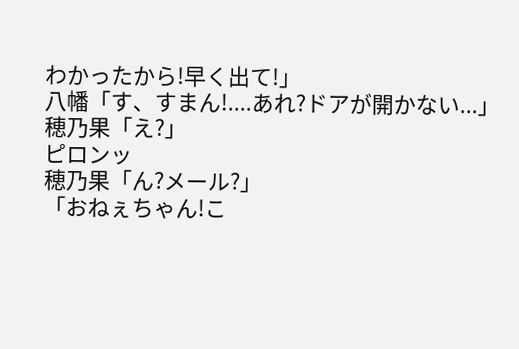わかったから!早く出て!」
八幡「す、すまん!....あれ?ドアが開かない...」
穂乃果「え?」
ピロンッ
穂乃果「ん?メール?」
「おねぇちゃん!こ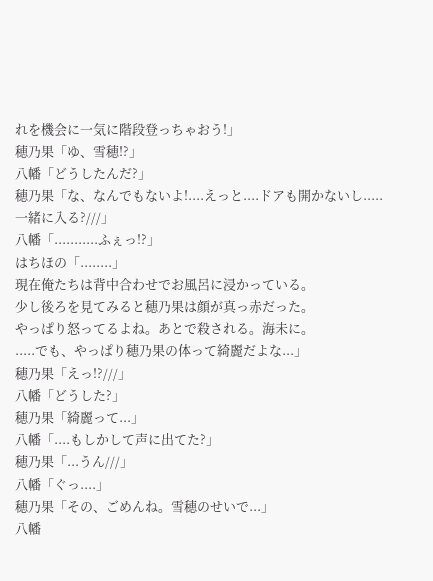れを機会に一気に階段登っちゃおう!」
穂乃果「ゆ、雪穂!?」
八幡「どうしたんだ?」
穂乃果「な、なんでもないよ!....えっと....ドアも開かないし.....一緒に入る?///」
八幡「...........ふぇっ!?」
はちほの「........」
現在俺たちは背中合わせでお風呂に浸かっている。
少し後ろを見てみると穂乃果は顔が真っ赤だった。
やっぱり怒ってるよね。あとで殺される。海未に。
.....でも、やっぱり穂乃果の体って綺麗だよな...」
穂乃果「えっ!?///」
八幡「どうした?」
穂乃果「綺麗って...」
八幡「....もしかして声に出てた?」
穂乃果「...うん///」
八幡「ぐっ....」
穂乃果「その、ごめんね。雪穂のせいで...」
八幡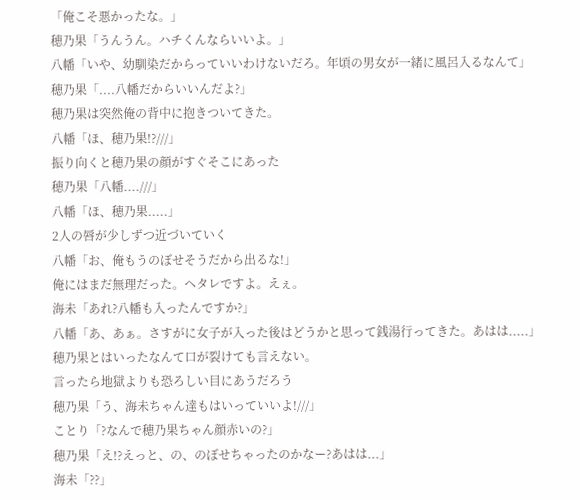「俺こそ悪かったな。」
穂乃果「うんうん。ハチくんならいいよ。」
八幡「いや、幼馴染だからっていいわけないだろ。年頃の男女が一緒に風呂入るなんて」
穂乃果「....八幡だからいいんだよ?」
穂乃果は突然俺の背中に抱きついてきた。
八幡「ほ、穂乃果!?///」
振り向くと穂乃果の顔がすぐそこにあった
穂乃果「八幡....///」
八幡「ほ、穂乃果.....」
2人の唇が少しずつ近づいていく
八幡「お、俺もうのぼせそうだから出るな!」
俺にはまだ無理だった。ヘタレですよ。えぇ。
海未「あれ?八幡も入ったんですか?」
八幡「あ、あぁ。さすがに女子が入った後はどうかと思って銭湯行ってきた。あはは.....」
穂乃果とはいったなんて口が裂けても言えない。
言ったら地獄よりも恐ろしい目にあうだろう
穂乃果「う、海未ちゃん達もはいっていいよ!///」
ことり「?なんで穂乃果ちゃん顔赤いの?」
穂乃果「え!?えっと、の、のぼせちゃったのかなー?あはは...」
海未「??」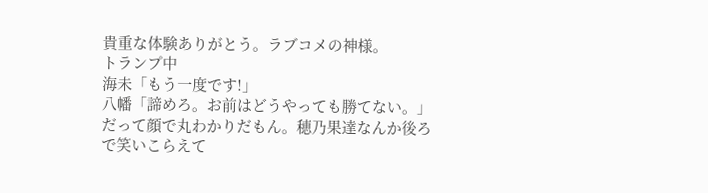貴重な体験ありがとう。ラブコメの神様。
トランプ中
海未「もう一度です!」
八幡「諦めろ。お前はどうやっても勝てない。」
だって顔で丸わかりだもん。穂乃果達なんか後ろで笑いこらえて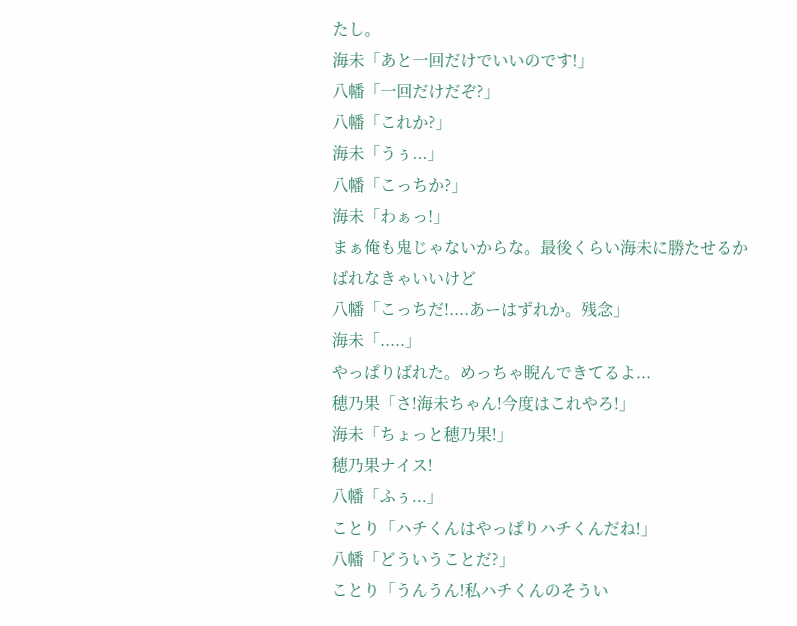たし。
海未「あと一回だけでいいのです!」
八幡「一回だけだぞ?」
八幡「これか?」
海未「うぅ...」
八幡「こっちか?」
海未「わぁっ!」
まぁ俺も鬼じゃないからな。最後くらい海未に勝たせるか
ばれなきゃいいけど
八幡「こっちだ!....あーはずれか。残念」
海未「.....」
やっぱりばれた。めっちゃ睨んできてるよ...
穂乃果「さ!海未ちゃん!今度はこれやろ!」
海未「ちょっと穂乃果!」
穂乃果ナイス!
八幡「ふぅ...」
ことり「ハチくんはやっぱりハチくんだね!」
八幡「どういうことだ?」
ことり「うんうん!私ハチくんのそうい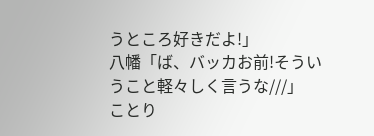うところ好きだよ!」
八幡「ば、バッカお前!そういうこと軽々しく言うな///」
ことり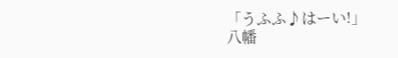「うふふ♪はーい!」
八幡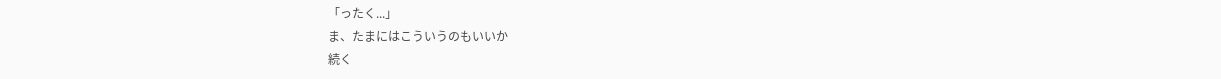「ったく...」
ま、たまにはこういうのもいいか
続く